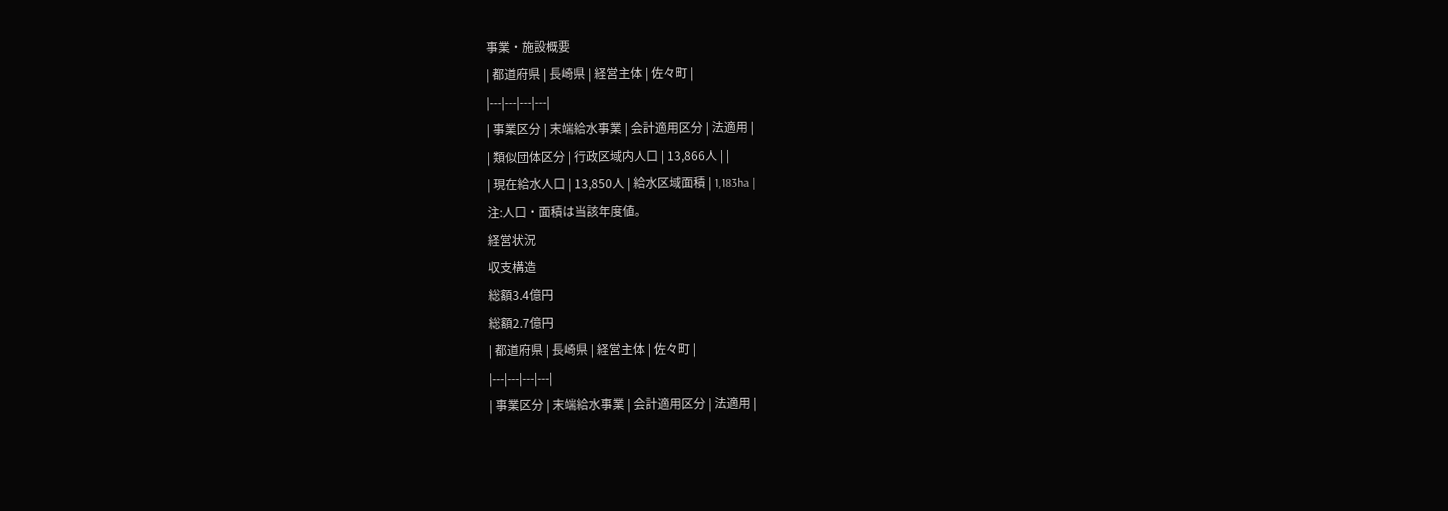事業・施設概要
| 都道府県 | 長崎県 | 経営主体 | 佐々町 |
|---|---|---|---|
| 事業区分 | 末端給水事業 | 会計適用区分 | 法適用 |
| 類似団体区分 | 行政区域内人口 | 13,866人 | |
| 現在給水人口 | 13,850人 | 給水区域面積 | 1,183ha |
注:人口・面積は当該年度値。
経営状況
収支構造
総額3.4億円
総額2.7億円
| 都道府県 | 長崎県 | 経営主体 | 佐々町 |
|---|---|---|---|
| 事業区分 | 末端給水事業 | 会計適用区分 | 法適用 |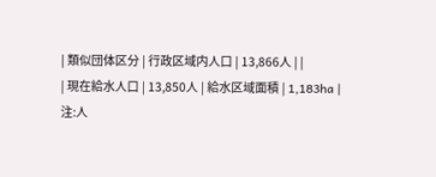| 類似団体区分 | 行政区域内人口 | 13,866人 | |
| 現在給水人口 | 13,850人 | 給水区域面積 | 1,183ha |
注:人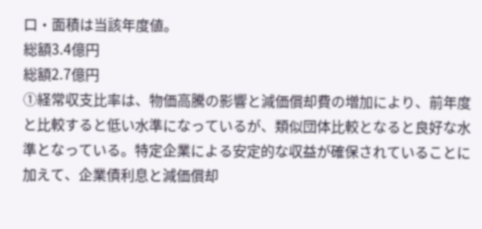口・面積は当該年度値。
総額3.4億円
総額2.7億円
①経常収支比率は、物価高騰の影響と減価償却費の増加により、前年度と比較すると低い水準になっているが、類似団体比較となると良好な水準となっている。特定企業による安定的な収益が確保されていることに加えて、企業債利息と減価償却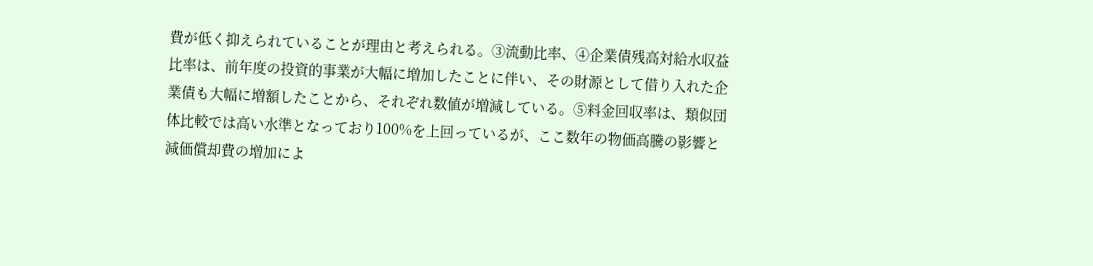費が低く抑えられていることが理由と考えられる。③流動比率、④企業債残高対給水収益比率は、前年度の投資的事業が大幅に増加したことに伴い、その財源として借り入れた企業債も大幅に増額したことから、それぞれ数値が増減している。⑤料金回収率は、類似団体比較では高い水準となっており100%を上回っているが、ここ数年の物価高騰の影響と減価償却費の増加によ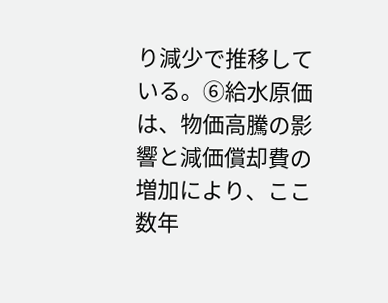り減少で推移している。⑥給水原価は、物価高騰の影響と減価償却費の増加により、ここ数年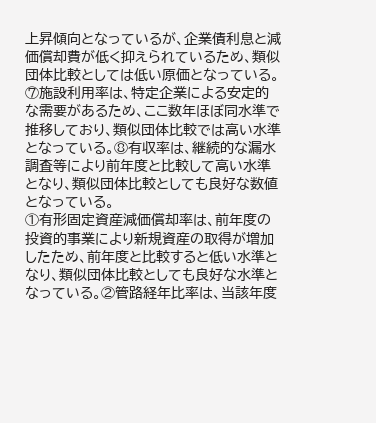上昇傾向となっているが、企業債利息と減価償却費が低く抑えられているため、類似団体比較としては低い原価となっている。⑦施設利用率は、特定企業による安定的な需要があるため、ここ数年ほぼ同水準で推移しており、類似団体比較では高い水準となっている。⑧有収率は、継続的な漏水調査等により前年度と比較して高い水準となり、類似団体比較としても良好な数値となっている。
①有形固定資産減価償却率は、前年度の投資的事業により新規資産の取得が増加したため、前年度と比較すると低い水準となり、類似団体比較としても良好な水準となっている。②管路経年比率は、当該年度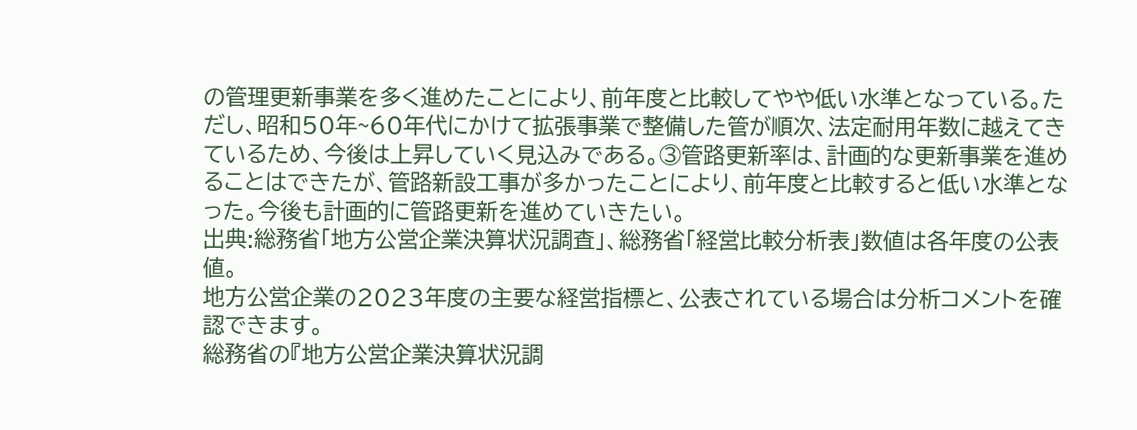の管理更新事業を多く進めたことにより、前年度と比較してやや低い水準となっている。ただし、昭和50年~60年代にかけて拡張事業で整備した管が順次、法定耐用年数に越えてきているため、今後は上昇していく見込みである。③管路更新率は、計画的な更新事業を進めることはできたが、管路新設工事が多かったことにより、前年度と比較すると低い水準となった。今後も計画的に管路更新を進めていきたい。
出典:総務省「地方公営企業決算状況調査」、総務省「経営比較分析表」数値は各年度の公表値。
地方公営企業の2023年度の主要な経営指標と、公表されている場合は分析コメントを確認できます。
総務省の『地方公営企業決算状況調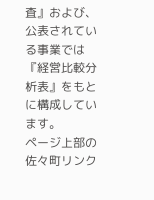査』および、公表されている事業では『経営比較分析表』をもとに構成しています。
ページ上部の佐々町リンク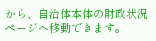から、自治体本体の財政状況ページへ移動できます。